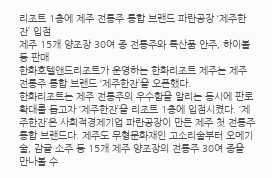리조트 1층에 제주 전통주 통합 브랜드 파란공장 ‘제주한잔’ 입점
제주 15개 양조장 30여 종 전통주와 특산품 안주, 하이볼 등 판매
한화호텔앤드리조트가 운영하는 한화리조트 제주는 제주 전통주 통합 브랜드 ‘제주한잔’을 오픈했다.
한화리조트는 제주 전통주의 우수함을 알리는 동시에 판로 확대를 돕고자 ‘제주한잔’을 리조트 1층에 입점시켰다. ‘제주한잔’은 사회적경제기업 파란공장이 만든 제주 첫 전통주 통합 브랜드다. 제주도 무형문화재인 고소리술부터 오메기술, 감귤 소주 등 15개 제주 양조장의 전통주 30여 종을 만나볼 수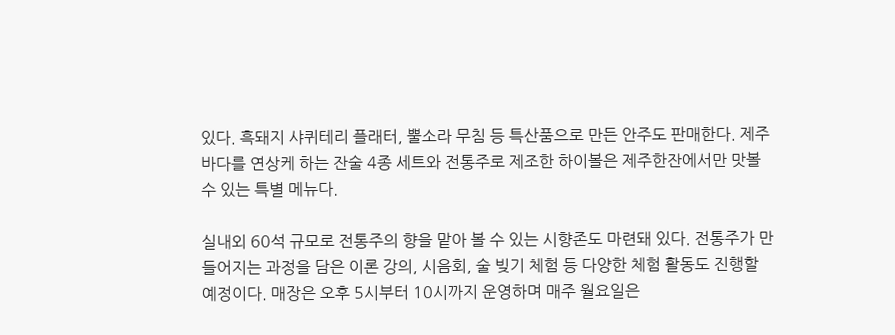있다. 흑돼지 샤퀴테리 플래터, 뿔소라 무침 등 특산품으로 만든 안주도 판매한다. 제주 바다를 연상케 하는 잔술 4종 세트와 전통주로 제조한 하이볼은 제주한잔에서만 맛볼 수 있는 특별 메뉴다.

실내외 60석 규모로 전통주의 향을 맡아 볼 수 있는 시향존도 마련돼 있다. 전통주가 만들어지는 과정을 담은 이론 강의, 시음회, 술 빚기 체험 등 다양한 체험 활동도 진행할 예정이다. 매장은 오후 5시부터 10시까지 운영하며 매주 월요일은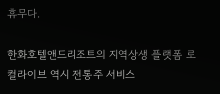휴무다.

한화호텔앤드리조트의 지역상생 플랫폼 로컬라이브 역시 전통주 서비스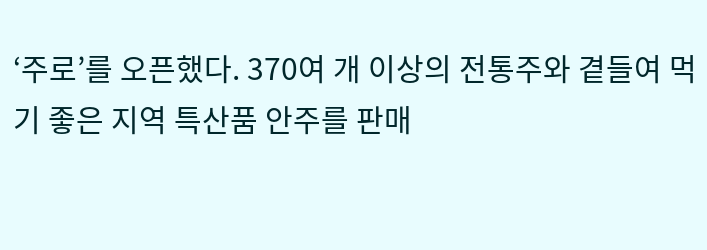‘주로’를 오픈했다. 370여 개 이상의 전통주와 곁들여 먹기 좋은 지역 특산품 안주를 판매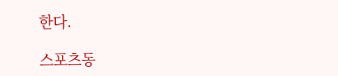한다.

스포츠동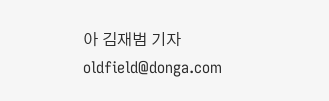아 김재범 기자 oldfield@donga.com